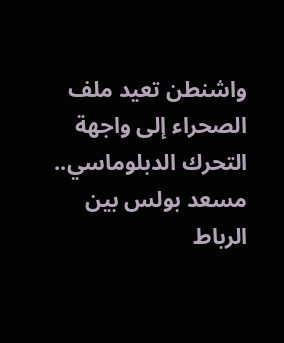واشنطن تعيد ملف الصحراء إلى واجهة التحرك الدبلوماسي.. مسعد بولس بين الرباط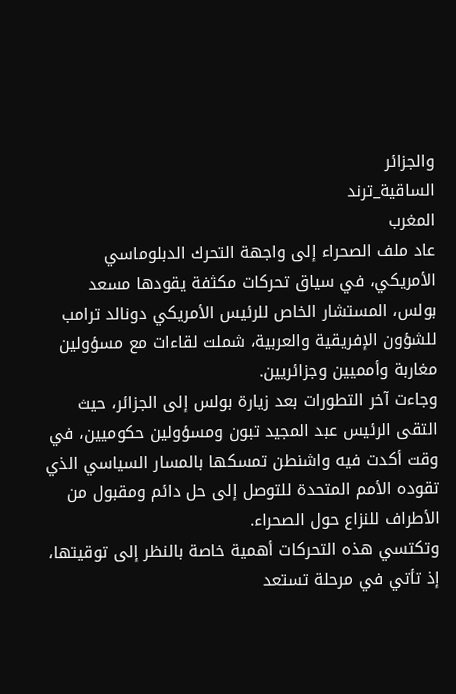والجزائر
الساقية_ترند
المغرب
عاد ملف الصحراء إلى واجهة التحرك الدبلوماسي الأمريكي، في سياق تحركات مكثفة يقودها مسعد بولس، المستشار الخاص للرئيس الأمريكي دونالد ترامب للشؤون الإفريقية والعربية، شملت لقاءات مع مسؤولين مغاربة وأمميين وجزائريين.
وجاءت آخر التطورات بعد زيارة بولس إلى الجزائر، حيث التقى الرئيس عبد المجيد تبون ومسؤولين حكوميين، في وقت أكدت فيه واشنطن تمسكها بالمسار السياسي الذي تقوده الأمم المتحدة للتوصل إلى حل دائم ومقبول من الأطراف للنزاع حول الصحراء.
وتكتسي هذه التحركات أهمية خاصة بالنظر إلى توقيتها، إذ تأتي في مرحلة تستعد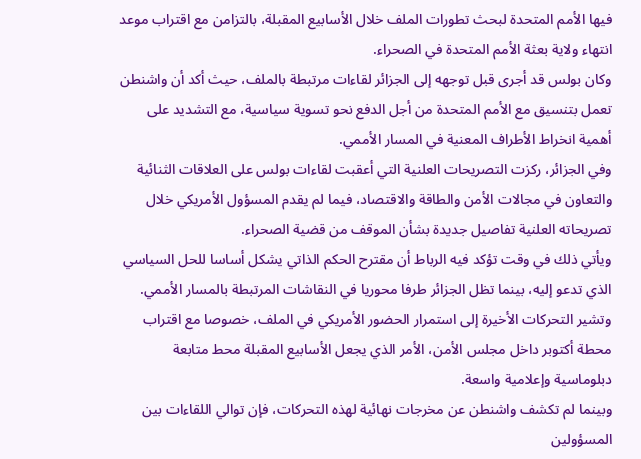فيها الأمم المتحدة لبحث تطورات الملف خلال الأسابيع المقبلة، بالتزامن مع اقتراب موعد انتهاء ولاية بعثة الأمم المتحدة في الصحراء.
وكان بولس قد أجرى قبل توجهه إلى الجزائر لقاءات مرتبطة بالملف، حيث أكد أن واشنطن تعمل بتنسيق مع الأمم المتحدة من أجل الدفع نحو تسوية سياسية، مع التشديد على أهمية انخراط الأطراف المعنية في المسار الأممي.
وفي الجزائر، ركزت التصريحات العلنية التي أعقبت لقاءات بولس على العلاقات الثنائية والتعاون في مجالات الأمن والطاقة والاقتصاد، فيما لم يقدم المسؤول الأمريكي خلال تصريحاته العلنية تفاصيل جديدة بشأن الموقف من قضية الصحراء.
ويأتي ذلك في وقت تؤكد فيه الرباط أن مقترح الحكم الذاتي يشكل أساسا للحل السياسي الذي تدعو إليه، بينما تظل الجزائر طرفا محوريا في النقاشات المرتبطة بالمسار الأممي.
وتشير التحركات الأخيرة إلى استمرار الحضور الأمريكي في الملف، خصوصا مع اقتراب محطة أكتوبر داخل مجلس الأمن، الأمر الذي يجعل الأسابيع المقبلة محط متابعة دبلوماسية وإعلامية واسعة.
وبينما لم تكشف واشنطن عن مخرجات نهائية لهذه التحركات، فإن توالي اللقاءات بين المسؤولين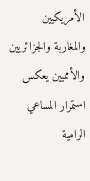الأمريكيين والمغاربة والجزائريين والأمميين يعكس استمرار المساعي الرامية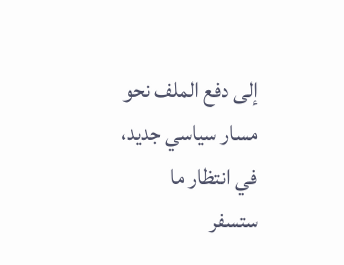إلى دفع الملف نحو مسار سياسي جديد، في انتظار ما ستسفر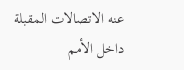عنه الاتصالات المقبلة داخل الأمم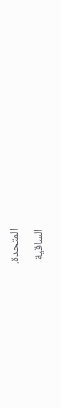المتحدة.
الساقية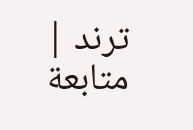ترند | متابعة